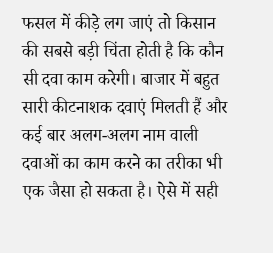फसल में कीड़े लग जाएं तो किसान की सबसे बड़ी चिंता होती है कि कौन सी दवा काम करेगी। बाजार में बहुत सारी कीटनाशक दवाएं मिलती हैं और कई बार अलग-अलग नाम वाली दवाओं का काम करने का तरीका भी एक जैसा हो सकता है। ऐसे में सही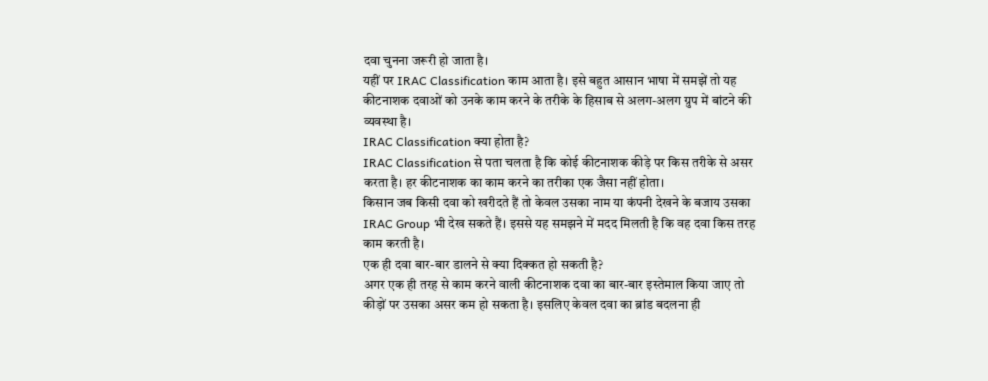दवा चुनना जरूरी हो जाता है।
यहीं पर IRAC Classification काम आता है। इसे बहुत आसान भाषा में समझें तो यह कीटनाशक दवाओं को उनके काम करने के तरीके के हिसाब से अलग-अलग ग्रुप में बांटने की व्यवस्था है।
IRAC Classification क्या होता है?
IRAC Classification से पता चलता है कि कोई कीटनाशक कीड़े पर किस तरीके से असर करता है। हर कीटनाशक का काम करने का तरीका एक जैसा नहीं होता।
किसान जब किसी दवा को खरीदते हैं तो केवल उसका नाम या कंपनी देखने के बजाय उसका IRAC Group भी देख सकते हैं। इससे यह समझने में मदद मिलती है कि वह दवा किस तरह काम करती है।
एक ही दवा बार-बार डालने से क्या दिक्कत हो सकती है?
अगर एक ही तरह से काम करने वाली कीटनाशक दवा का बार-बार इस्तेमाल किया जाए तो कीड़ों पर उसका असर कम हो सकता है। इसलिए केवल दवा का ब्रांड बदलना ही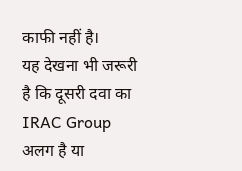काफी नहीं है।
यह देखना भी जरूरी है कि दूसरी दवा का IRAC Group अलग है या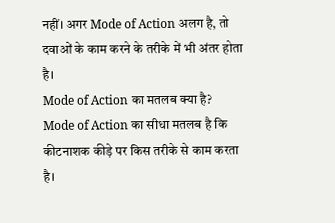नहीं। अगर Mode of Action अलग है, तो दवाओं के काम करने के तरीके में भी अंतर होता है।
Mode of Action का मतलब क्या है?
Mode of Action का सीधा मतलब है कि कीटनाशक कीड़े पर किस तरीके से काम करता है।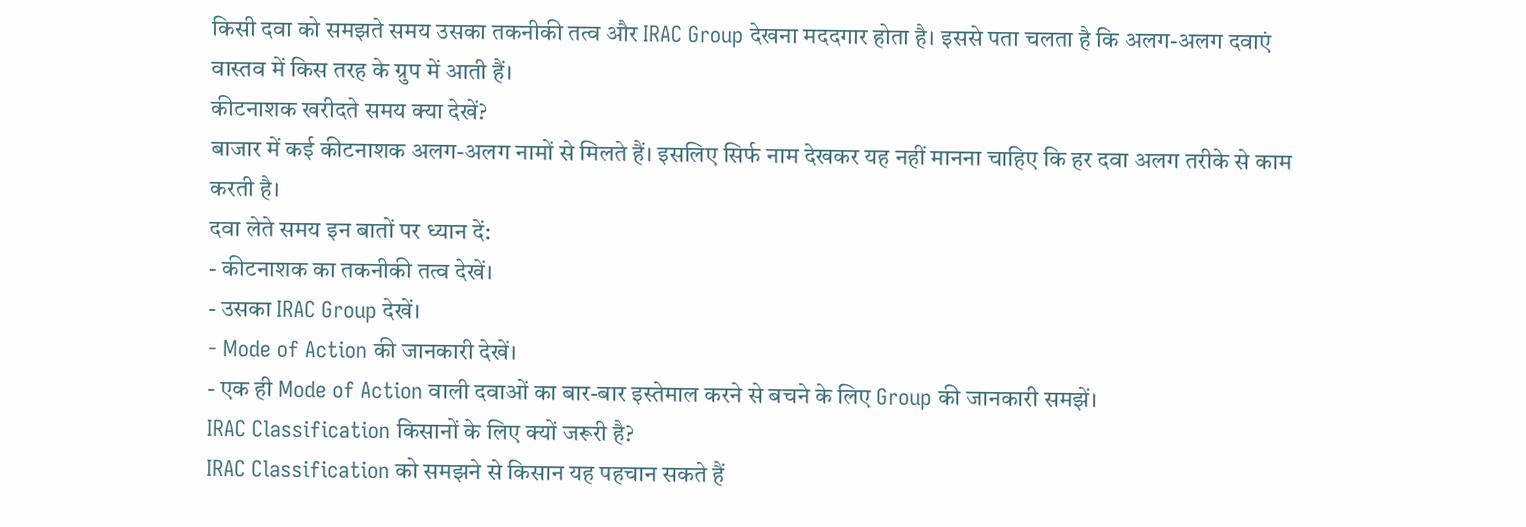किसी दवा को समझते समय उसका तकनीकी तत्व और IRAC Group देखना मददगार होता है। इससे पता चलता है कि अलग-अलग दवाएं वास्तव में किस तरह के ग्रुप में आती हैं।
कीटनाशक खरीदते समय क्या देखें?
बाजार में कई कीटनाशक अलग-अलग नामों से मिलते हैं। इसलिए सिर्फ नाम देखकर यह नहीं मानना चाहिए कि हर दवा अलग तरीके से काम करती है।
दवा लेते समय इन बातों पर ध्यान दें:
- कीटनाशक का तकनीकी तत्व देखें।
- उसका IRAC Group देखें।
- Mode of Action की जानकारी देखें।
- एक ही Mode of Action वाली दवाओं का बार-बार इस्तेमाल करने से बचने के लिए Group की जानकारी समझें।
IRAC Classification किसानों के लिए क्यों जरूरी है?
IRAC Classification को समझने से किसान यह पहचान सकते हैं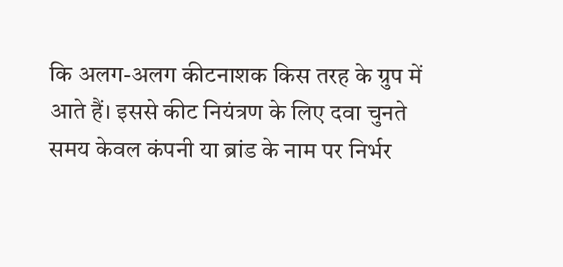कि अलग-अलग कीटनाशक किस तरह के ग्रुप में आते हैं। इससे कीट नियंत्रण के लिए दवा चुनते समय केवल कंपनी या ब्रांड के नाम पर निर्भर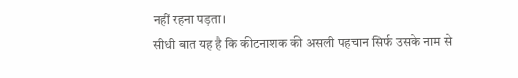नहीं रहना पड़ता।
सीधी बात यह है कि कीटनाशक की असली पहचान सिर्फ उसके नाम से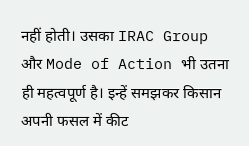नहीं होती। उसका IRAC Group और Mode of Action भी उतना ही महत्वपूर्ण है। इन्हें समझकर किसान अपनी फसल में कीट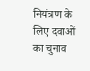नियंत्रण के लिए दवाओं का चुनाव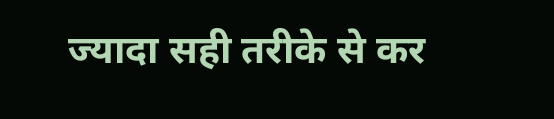ज्यादा सही तरीके से कर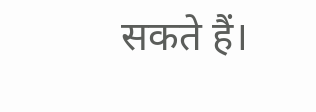सकते हैं।